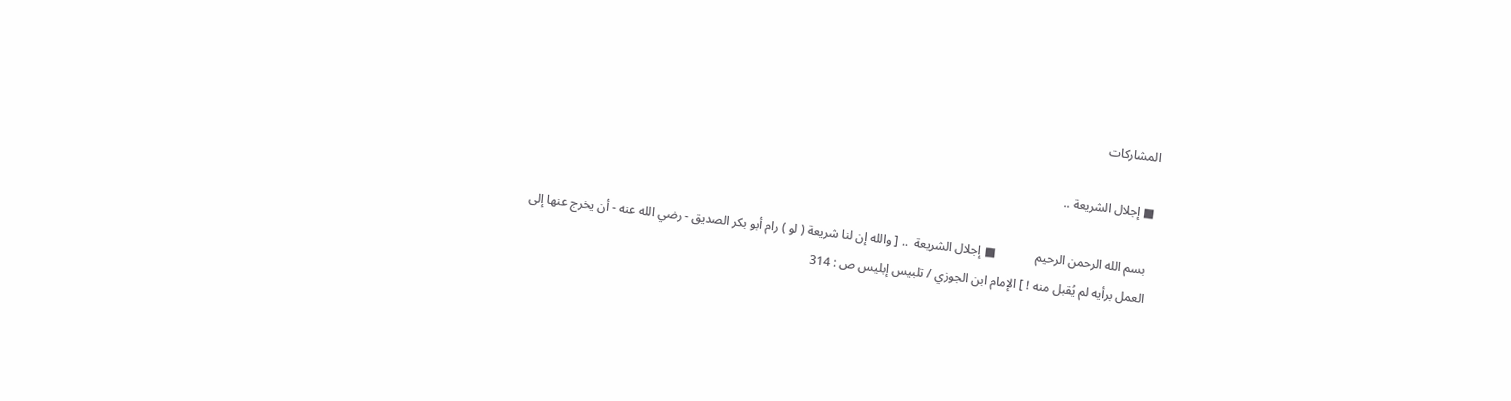المشاركات

■ إجلال الشريعة ..

 بسم الله الرحمن الرحيم             ■ إجلال الشريعة  .. [ والله إن لنا شريعة ( لو ) رام أبو بكر الصديق - رضي الله عنه - أن يخرج عنها إلى العمل برأيه لم يُقبل منه ! ] الإمام ابن الجوزي / تلبيس إبليس ص : 314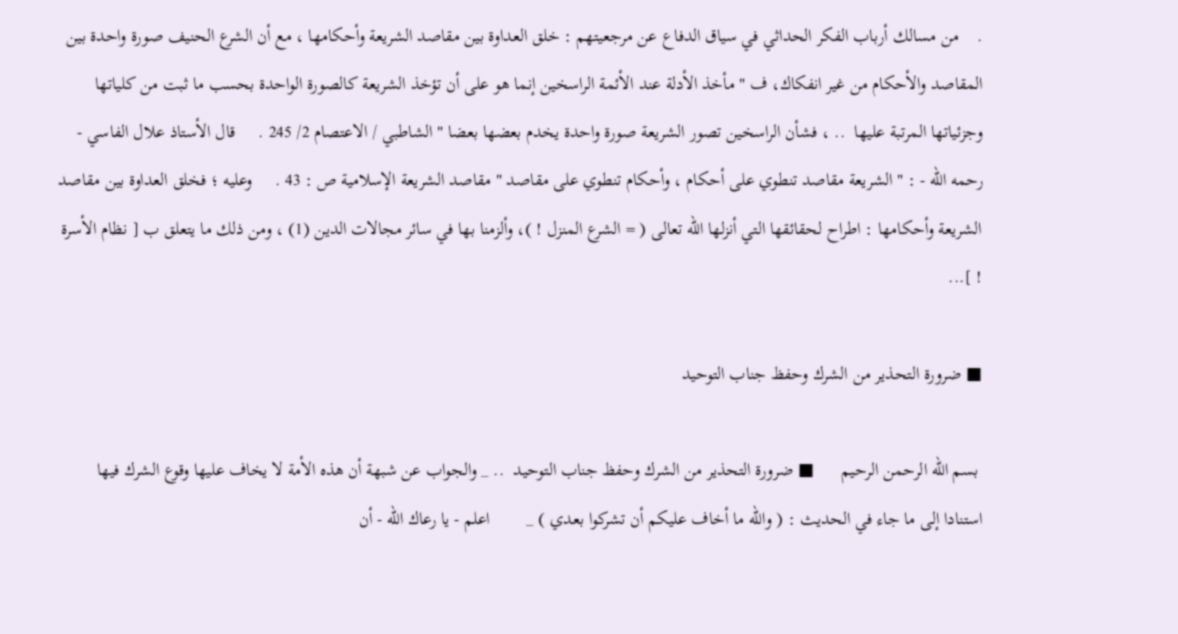.    من مسالك أرباب الفكر الحداثي في سياق الدفاع عن مرجعيتهم : خلق العداوة بين مقاصد الشريعة وأحكامها ، مع أن الشرع الحنيف صورة واحدة بين المقاصد والأحكام من غير انفكاك، ف " مأخذ الأدلة عند الأئمة الراسخين إنما هو على أن تؤخذ الشريعة كالصورة الواحدة بحسب ما ثبت من كلياتها وجزئياتها المرتبة عليها  .. ، فشأن الراسخين تصور الشريعة صورة واحدة يخدم بعضها بعضا " الشاطبي / الاعتصام 2/ 245 .     قال الأستاذ علال الفاسي - رحمه الله - : " الشريعة مقاصد تنطوي على أحكام ، وأحكام تنطوي على مقاصد " مقاصد الشريعة الإسلامية ص : 43 .     وعليه ؛ فخلق العداوة بين مقاصد الشريعة وأحكامها : اطراح لحقائقها التي أنزلها الله تعالى ( = الشرع المنزل ! )، وألزمنا بها في سائر مجالات الدين (1) ، ومن ذلك ما يتعلق ب [ نظام الأسرة ! ]...

■ ضرورة التحذير من الشرك وحفظ جناب التوحيد

 بسم الله الرحمن الرحيم      ■ ضرورة التحذير من الشرك وحفظ جناب التوحيد  .. _ والجواب عن شبهة أن هذه الأمة لا يخاف عليها وقوع الشرك فيها استنادا إلى ما جاء في الحديث : ( والله ما أخاف عليكم أن تشركوا بعدي ) _        اعلم - يا رعاك الله - أن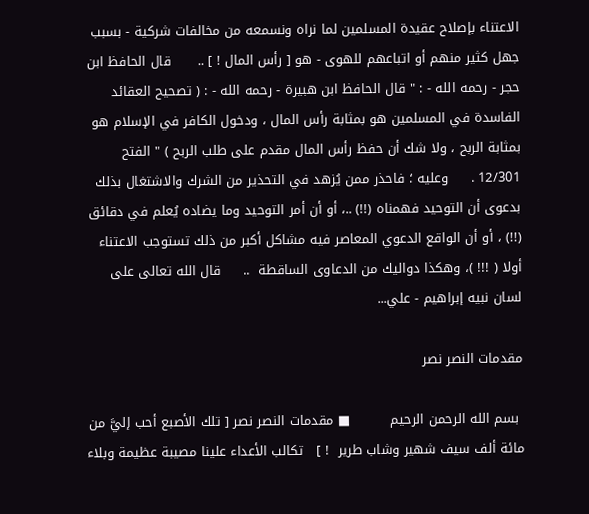الاعتناء بإصلاح عقيدة المسلمين لما نراه ونسمعه من مخالفات شركية - بسبب جهل كثير منهم أو اتباعهم للهوى - هو [ رأس المال ! ] ..      قال الحافظ ابن حجر - رحمه الله - : " قال الحافظ ابن هبيرة - رحمه الله - : ( تصحيح العقائد الفاسدة في المسلمين هو بمثابة رأس المال ، ودخول الكافر في الإسلام هو بمثابة الربح ، ولا شك أن حفظ رأس المال مقدم على طلب الربح ) " الفتح 12/301 .     وعليه ؛ فاحذر ممن يُزهد في التحذير من الشرك والاشتغال بذلك بدعوى أن التوحيد فهمناه (!!) ..، أو أن أمر التوحيد وما يضاده يُعلم في دقائق (!!) ، أو أن الواقع الدعوي المعاصر فيه مشاكل أكبر من ذلك تستوجب الاعتناء أولا ( !!! )، وهكذا دواليك من الدعاوى الساقطة  ..     قال الله تعالى على لسان نبيه إبراهيم - علي...

مقدمات النصر نصر

 بسم الله الرحمن الرحيم         ■ مقدمات النصر نصر [ تلك الأصبع أحب إليَّ من مائة ألف سيف شهير وشاب طرير  ! ]   تكالب الأعداء علينا مصيبة عظيمة وبلاء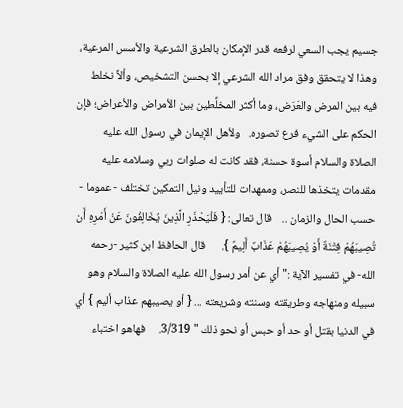جسيم يجب السعي لرفعه قدر الإمكان بالطرق الشرعية والأسس المرعية، وهذا لا يتحقق وفق مراد الله الشرعي إلا بحسن التشخيص، وألاَّ نخلط فيه بين المرض والعَرَض، وما أكثر المخلِّطين بين الأمراض والأعراض؛ فإن الحكم على الشيء فرع تصوره.   ولأهل الإيمان في رسول الله عليه الصلاة والسلام أسوة حسنة، فقد كانت له صلوات ربي وسلامه عليه مقدمات يتخذها للنصر، وممهدات للتأييد ونيل التمكين تختلف - عموما - حسب الحال والزمان ..    قال تعالى: { فَلْيَحْذَرِ الَّذِينَ يُخَالِفُونَ عَنْ أَمْرِهِ أَن تُصِيبَهُمْ فِتْنَةٌ أَوْ يُصِيبَهُمْ عَذَابٌ أَلِيمٌ }.      قال الحافظ ابن كثير -رحمه الله- في تفسير الآية :" أي عن أمر رسول الله عليه الصلاة والسلام وهو سبيله ومنهاجه وطريقته وسنته وشريعته ... { أو يصيبهم عذاب أليم } أي في الدنيا بقتل أو حد أو حبس أو نحو ذلك " 3/319.     فهاهو اختباء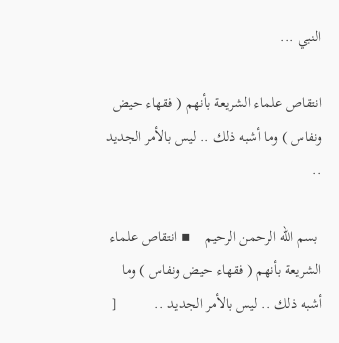النبي ...

انتقاص علماء الشريعة بأنهم ( فقهاء حيض ونفاس ) وما أشبه ذلك .. ليس بالأمر الجديد ..

 بسم الله الرحمن الرحيم    ▪ انتقاص علماء الشريعة بأنهم ( فقهاء حيض ونفاس ) وما أشبه ذلك .. ليس بالأمر الجديد ..          [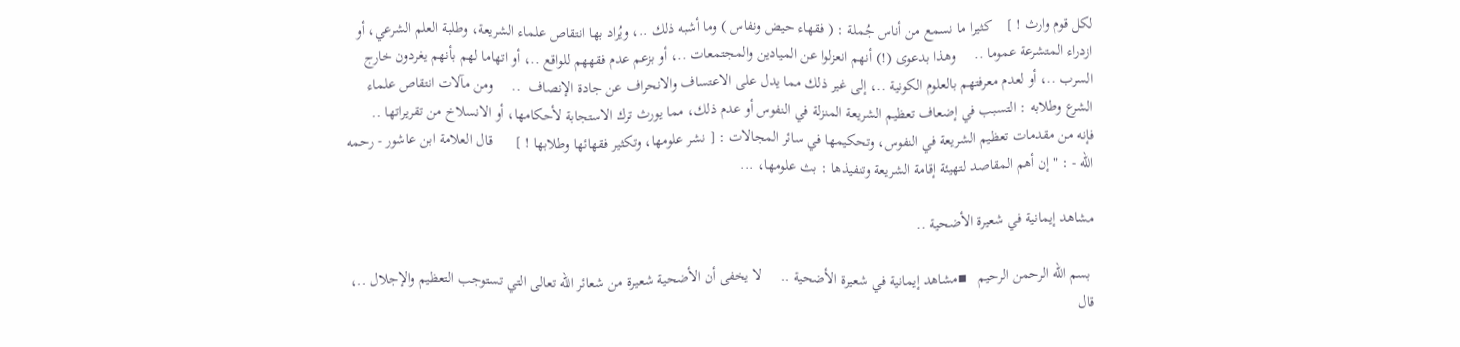لكل قوم وارث ! ]    كثيرا ما نسمع من أناس جُملة : ( فقهاء حيض ونفاس ) وما أشبه ذلك ..، ويُراد بها انتقاص علماء الشريعة، وطلبة العلم الشرعي، أو ازدراء المتشرعة عموما ..     وهذا بدعوى (!) أنهم انعزلوا عن الميادين والمجتمعات ..، أو بزعم عدم فقههم للواقع ..، أو اتهاما لهم بأنهم يغردون خارج السرب ..، أو لعدم معرفتهم بالعلوم الكونية ..، إلى غير ذلك مما يدل على الاعتساف والانحراف عن جادة الإنصاف  ..     ومن مآلات انتقاص علماء الشرع وطلابه : التسبب في إضعاف تعظيم الشريعة المنزلة في النفوس أو عدم ذلك، مما يورث ترك الاستجابة لأحكامها، أو الانسلاخ من تقريراتها ..     فإنه من مقدمات تعظيم الشريعة في النفوس، وتحكيمها في سائر المجالات : [ نشر علومها، وتكثير فقهائها وطلابها ! ]      قال العلامة ابن عاشور - رحمه الله - : " إن أهم المقاصد لتهيئة إقامة الشريعة وتنفيذها : بث علومها، ...

مشاهد إيمانية في شعيرة الأضحية ..

 بسم الله الرحمن الرحيم   ▪مشاهد إيمانية في شعيرة الأضحية ..     لا يخفى أن الأضحية شعيرة من شعائر الله تعالى التي تستوجب التعظيم والإجلال ..، قال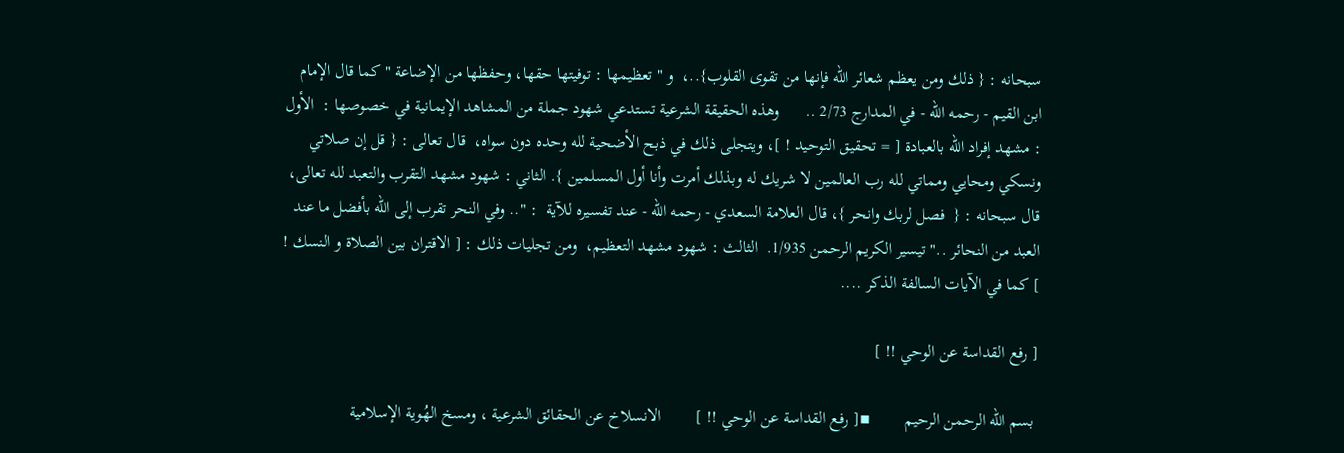سبحانه : { ذلك ومن يعظم شعائر الله فإنها من تقوى القلوب}..،  و " تعظيمها : توفيتها حقها، وحفظها من الإضاعة " كما قال الإمام ابن القيم - رحمه الله - في المدارج 2/73 ..      وهذه الحقيقة الشرعية تستدعي شهود جملة من المشاهد الإيمانية في خصوصها :  الأول : مشهد إفراد الله بالعبادة [ = تحقيق التوحيد ! ]، ويتجلى ذلك في ذبح الأضحية لله وحده دون سواه،  قال تعالى : { قل إن صلاتي ونسكي ومحايي ومماتي لله رب العالمين لا شريك له وبذلك أمرت وأنا أول المسلمين }. الثاني : شهود مشهد التقرب والتعبد لله تعالى، قال سبحانه : {  فصل لربك وانحر }، قال العلامة السعدي - رحمه الله - عند تفسيره للآية  : ".. وفي النحر تقرب إلى الله بأفضل ما عند العبد من النحائر .." تيسير الكريم الرحمن 1/935.  الثالث : شهود مشهد التعظيم،  ومن تجليات ذلك : [ الاقتران بين الصلاة و النسك ! ] كما في الآيات السالفة الذكر ....

[ رفع القداسة عن الوحي !! ]

 بسم الله الرحمن الرحيم        ▪[ رفع القداسة عن الوحي !! ]        الانسلاخ عن الحقائق الشرعية ، ومسخ الهُوية الإسلامية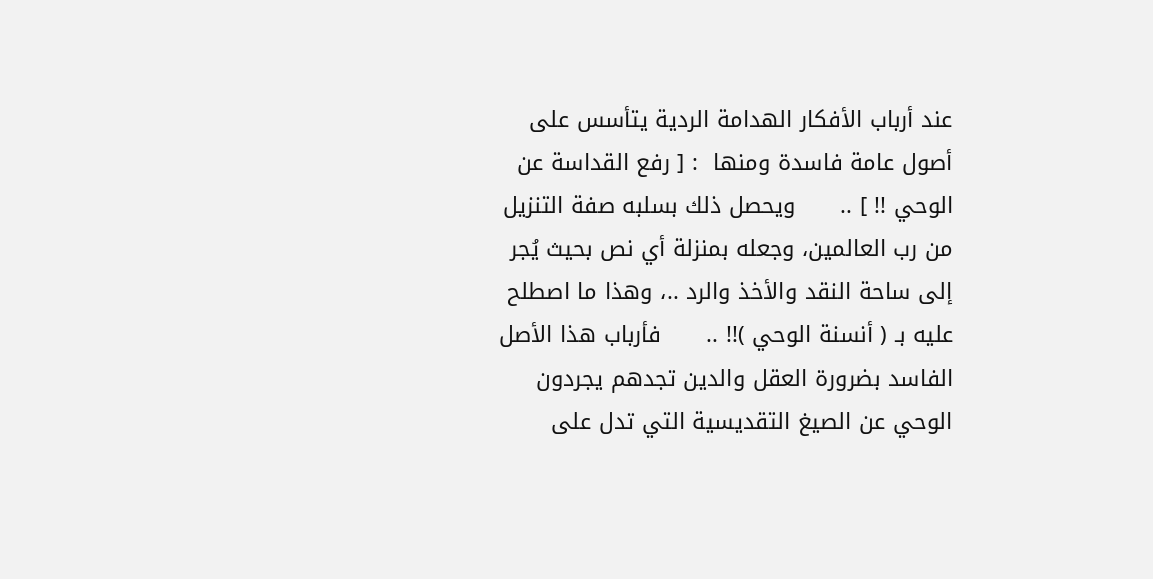عند أرباب الأفكار الهدامة الردية يتأسس على أصول عامة فاسدة ومنها  : [ رفع القداسة عن الوحي !! ] ..      ويحصل ذلك بسلبه صفة التنزيل من رب العالمين، وجعله بمنزلة أي نص بحيث يُجر إلى ساحة النقد والأخذ والرد ..، وهذا ما اصطلح عليه بـ ( أنسنة الوحي )!! ..      فأرباب هذا الأصل الفاسد بضرورة العقل والدين تجدهم يجردون الوحي عن الصيغ التقديسية التي تدل على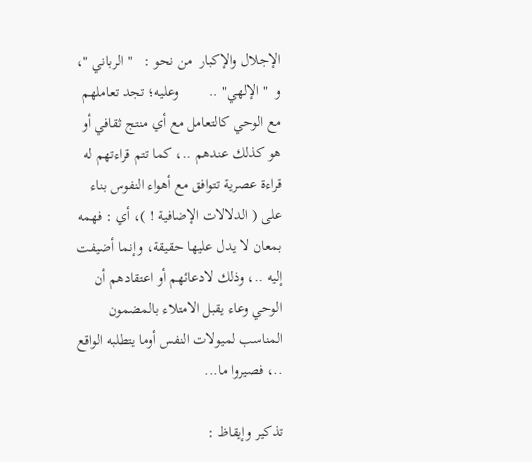الإجلال والإكبار  من نحو :   " الرباني "، و  " الإلهي" ..        وعليه؛ تجد تعاملهم مع الوحي كالتعامل مع أي منتج ثقافي أو هو كذلك عندهم ..، كما تتم قراءتهم له قراءة عصرية تتوافق مع أهواء النفوس بناء على ( الدلالات الإضافية ! )، أي : فهمه بمعان لا يدل عليها حقيقة، وإنما أضيفت إليه ..، وذلك لادعائهم أو اعتقادهم أن الوحي وعاء يقبل الامتلاء بالمضمون المناسب لميولات النفس أوما يتطلبه الواقع ..، فصيروا ما...

تذكير وإيقاظ :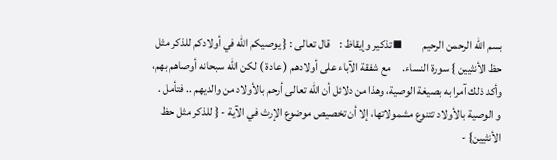بسم الله الرحمن الرحيم         ▪تذكير وإيقاظ :    قال تعالى : { يوصيكم الله في أولادكم للذكر مثل حظ الأنثيين } سورة النساء.     مع شفقة الآباء على أولادهم ( عادة ) لكن الله سبحانه أوصاهم بهم، وأكد ذلك آمرا به بصيغة الوصية، وهذا من دلائل أن الله تعالى أرحم بالأولاد من والديهم .. فتأمل .     و الوصية بالأولاد تتنوع مشمولاتها، إلا أن تخصيص موضوع الإرث في الآية - { للذكر مثل حظ الأنثيين} -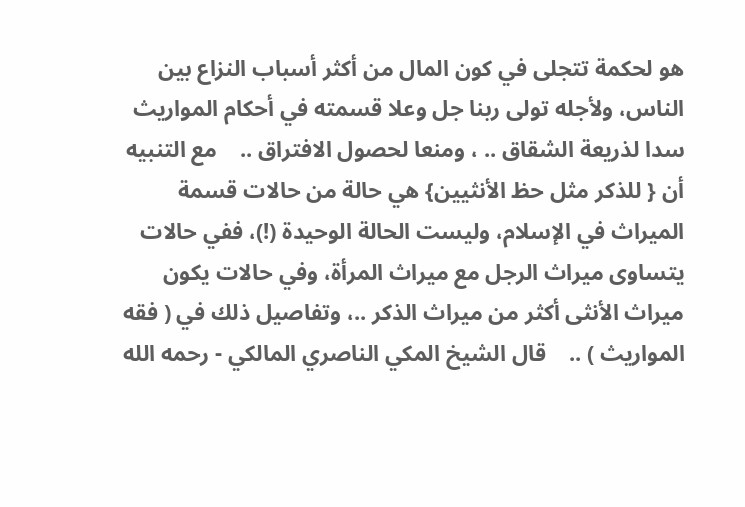هو لحكمة تتجلى في كون المال من أكثر أسباب النزاع بين الناس، ولأجله تولى ربنا جل وعلا قسمته في أحكام المواريث سدا لذريعة الشقاق .. ، ومنعا لحصول الافتراق ..    مع التنبيه أن { للذكر مثل حظ الأنثيين} هي حالة من حالات قسمة الميراث في الإسلام، وليست الحالة الوحيدة (!)، ففي حالات يتساوى ميراث الرجل مع ميراث المرأة، وفي حالات يكون ميراث الأنثى أكثر من ميراث الذكر ..، وتفاصيل ذلك في ( فقه المواريث ) ..    قال الشيخ المكي الناصري المالكي - رحمه الله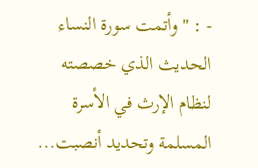- : " وأتمت سورة النساء الحديث الذي خصصته لنظام الإرث في الأسرة المسلمة وتحديد أنصبت...